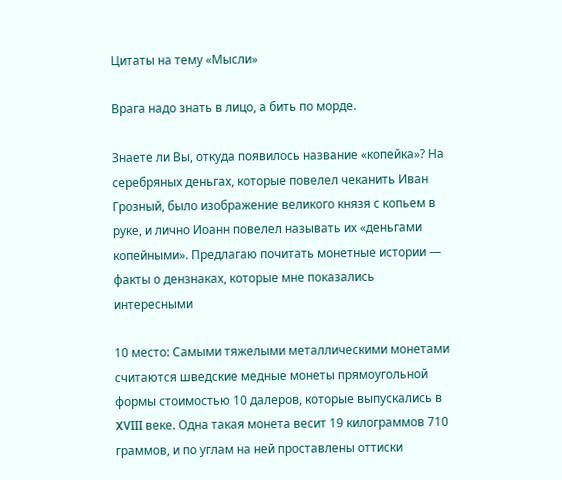Цитаты на тему «Мысли»

Врага надо знать в лицо, а бить по морде.

Знаете ли Вы, откуда появилось название «копейка»? На серебряных деньгах, которые повелел чеканить Иван Грозный, было изображение великого князя с копьем в руке, и лично Иоанн повелел называть их «деньгами копейными». Предлагаю почитать монетные истории — факты о дензнаках, которые мне показались интересными

10 место: Самыми тяжелыми металлическими монетами считаются шведские медные монеты прямоугольной формы стоимостью 10 далеров, которые выпускались в XVIII веке. Одна такая монета весит 19 килограммов 710 граммов, и по углам на ней проставлены оттиски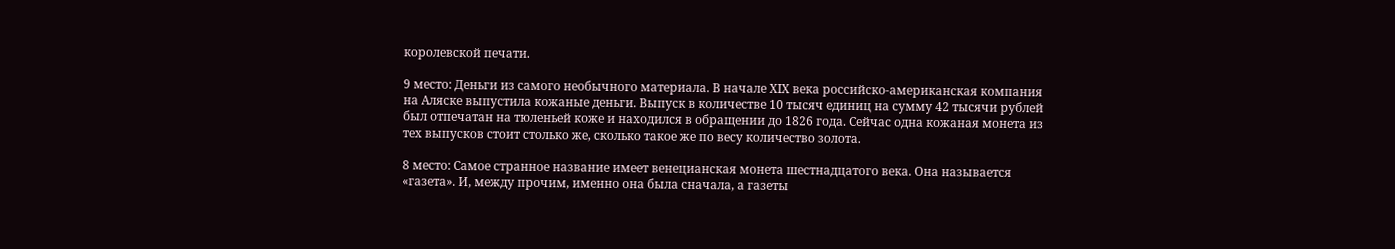королевской печати.

9 место: Деньги из самого необычного материала. В начале ХIХ века российско-американская компания на Аляске выпустила кожаные деньги. Выпуск в количестве 10 тысяч единиц на сумму 42 тысячи рублей был отпечатан на тюленьей коже и находился в обращении до 1826 года. Сейчас одна кожаная монета из тех выпусков стоит столько же, сколько такое же по весу количество золота.

8 место: Самое странное название имеет венецианская монета шестнадцатого века. Она называется «газета». И, между прочим, именно она была сначала, а газеты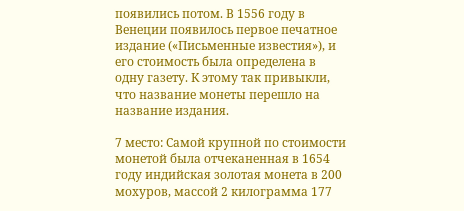появились потом. В 1556 году в Венеции появилось первое печатное издание («Письменные известия»), и его стоимость была определена в одну газету. К этому так привыкли, что название монеты перешло на название издания.

7 место: Самой крупной по стоимости монетой была отчеканенная в 1654 году индийская золотая монета в 200 мохуров, массой 2 килограмма 177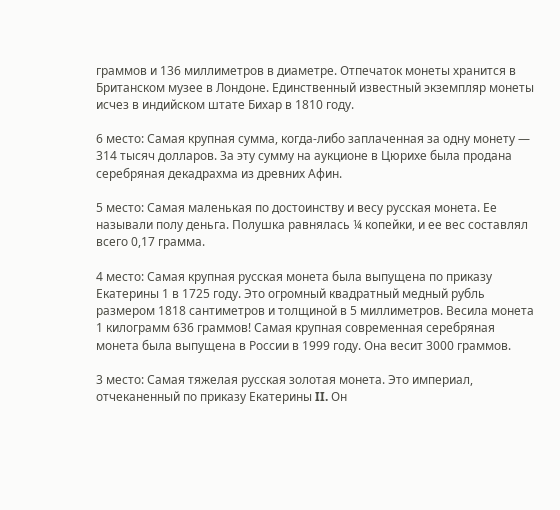граммов и 136 миллиметров в диаметре. Отпечаток монеты хранится в Британском музее в Лондоне. Единственный известный экземпляр монеты исчез в индийском штате Бихар в 1810 году.

6 место: Самая крупная сумма, когда-либо заплаченная за одну монету — 314 тысяч долларов. За эту сумму на аукционе в Цюрихе была продана серебряная декадрахма из древних Афин.

5 место: Самая маленькая по достоинству и весу русская монета. Ее называли полу деньга. Полушка равнялась ¼ копейки, и ее вес составлял всего 0,17 грамма.

4 место: Самая крупная русская монета была выпущена по приказу Екатерины 1 в 1725 году. Это огромный квадратный медный рубль размером 1818 сантиметров и толщиной в 5 миллиметров. Весила монета 1 килограмм 636 граммов! Самая крупная современная серебряная монета была выпущена в России в 1999 году. Она весит 3000 граммов.

3 место: Самая тяжелая русская золотая монета. Это империал, отчеканенный по приказу Екатерины II. Он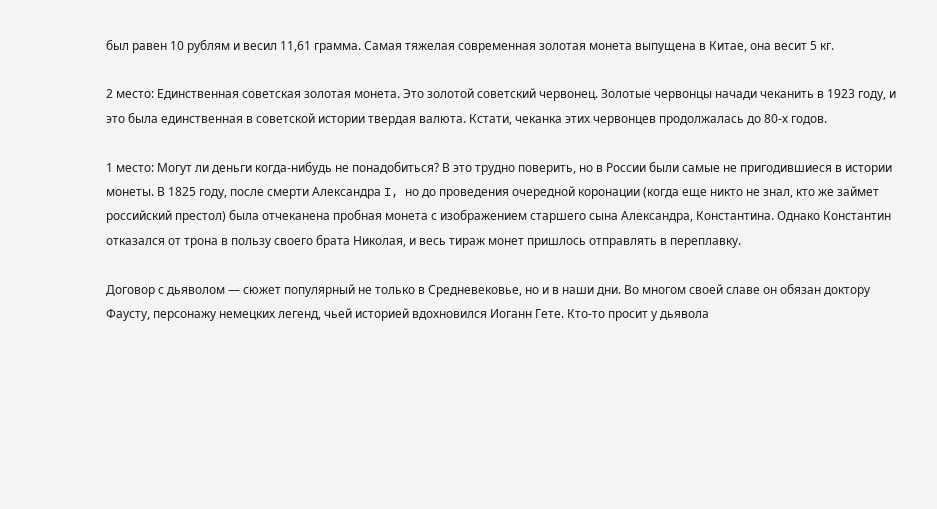был равен 10 рублям и весил 11,61 грамма. Самая тяжелая современная золотая монета выпущена в Китае, она весит 5 кг.

2 место: Единственная советская золотая монета. Это золотой советский червонец. Золотые червонцы начади чеканить в 1923 году, и это была единственная в советской истории твердая валюта. Кстати, чеканка этих червонцев продолжалась до 80-х годов.

1 место: Могут ли деньги когда-нибудь не понадобиться? В это трудно поверить, но в России были самые не пригодившиеся в истории монеты. В 1825 году, после смерти Александра I, но до проведения очередной коронации (когда еще никто не знал, кто же займет российский престол) была отчеканена пробная монета с изображением старшего сына Александра, Константина. Однако Константин отказался от трона в пользу своего брата Николая, и весь тираж монет пришлось отправлять в переплавку.

Договор с дьяволом — сюжет популярный не только в Средневековье, но и в наши дни. Во многом своей славе он обязан доктору Фаусту, персонажу немецких легенд, чьей историей вдохновился Иоганн Гете. Кто-то просит у дьявола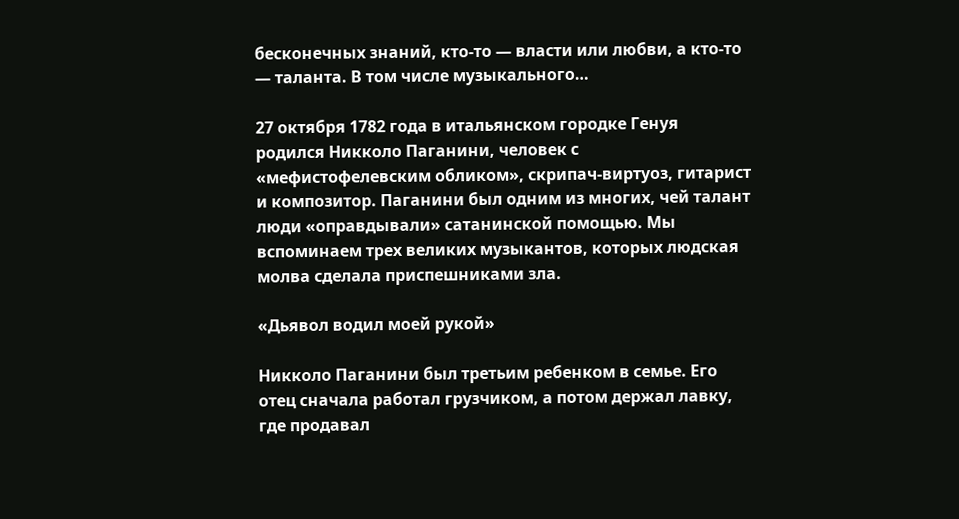бесконечных знаний, кто-то — власти или любви, а кто-то — таланта. В том числе музыкального…

27 октября 1782 года в итальянском городке Генуя родился Никколо Паганини, человек с «мефистофелевским обликом», скрипач-виртуоз, гитарист и композитор. Паганини был одним из многих, чей талант люди «оправдывали» сатанинской помощью. Мы вспоминаем трех великих музыкантов, которых людская молва сделала приспешниками зла.

«Дьявол водил моей рукой»

Никколо Паганини был третьим ребенком в семье. Его отец сначала работал грузчиком, а потом держал лавку, где продавал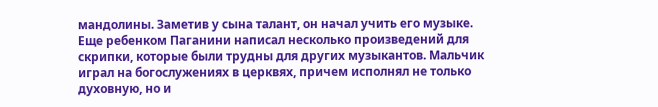мандолины. Заметив у сына талант, он начал учить его музыке. Еще ребенком Паганини написал несколько произведений для скрипки, которые были трудны для других музыкантов. Мальчик играл на богослужениях в церквях, причем исполнял не только духовную, но и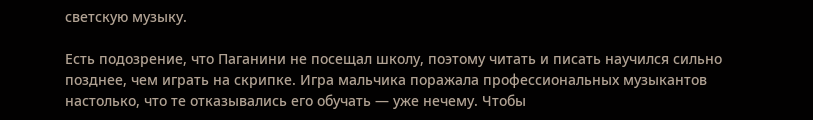светскую музыку.

Есть подозрение, что Паганини не посещал школу, поэтому читать и писать научился сильно позднее, чем играть на скрипке. Игра мальчика поражала профессиональных музыкантов настолько, что те отказывались его обучать — уже нечему. Чтобы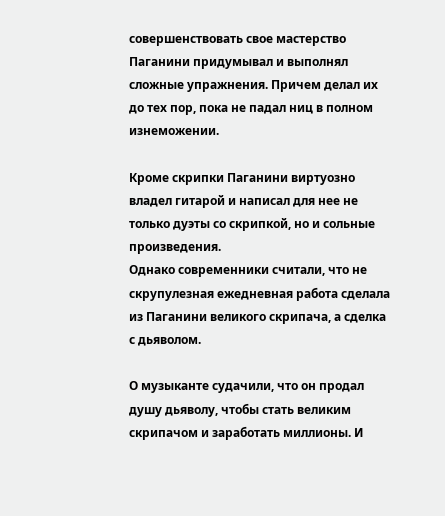совершенствовать свое мастерство Паганини придумывал и выполнял сложные упражнения. Причем делал их до тех пор, пока не падал ниц в полном изнеможении.

Кроме скрипки Паганини виртуозно владел гитарой и написал для нее не только дуэты со скрипкой, но и сольные произведения.
Однако современники считали, что не скрупулезная ежедневная работа сделала из Паганини великого скрипача, а сделка с дьяволом.

О музыканте судачили, что он продал душу дьяволу, чтобы стать великим скрипачом и заработать миллионы. И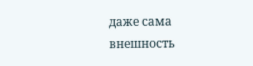даже сама внешность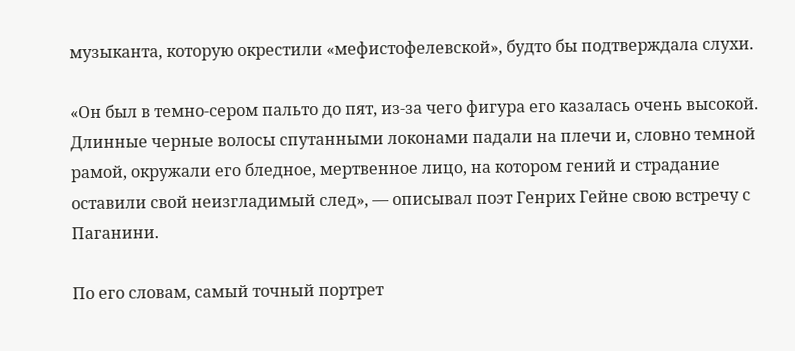музыканта, которую окрестили «мефистофелевской», будто бы подтверждала слухи.

«Он был в темно-сером пальто до пят, из-за чего фигура его казалась очень высокой. Длинные черные волосы спутанными локонами падали на плечи и, словно темной рамой, окружали его бледное, мертвенное лицо, на котором гений и страдание оставили свой неизгладимый след», — описывал поэт Генрих Гейне свою встречу с Паганини.

По его словам, самый точный портрет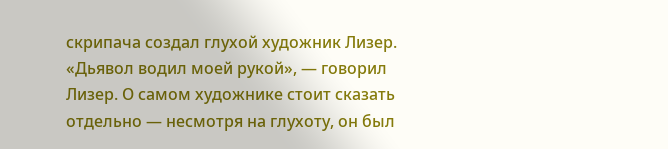скрипача создал глухой художник Лизер. «Дьявол водил моей рукой», — говорил Лизер. О самом художнике стоит сказать отдельно — несмотря на глухоту, он был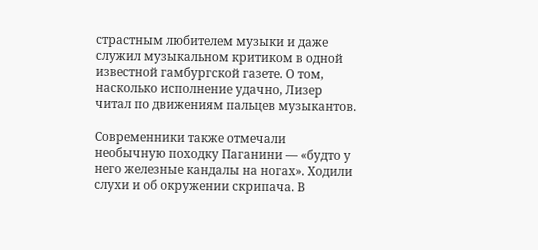страстным любителем музыки и даже служил музыкальном критиком в одной известной гамбургской газете. О том, насколько исполнение удачно, Лизер читал по движениям пальцев музыкантов.

Современники также отмечали необычную походку Паганини — «будто у него железные кандалы на ногах». Ходили слухи и об окружении скрипача. В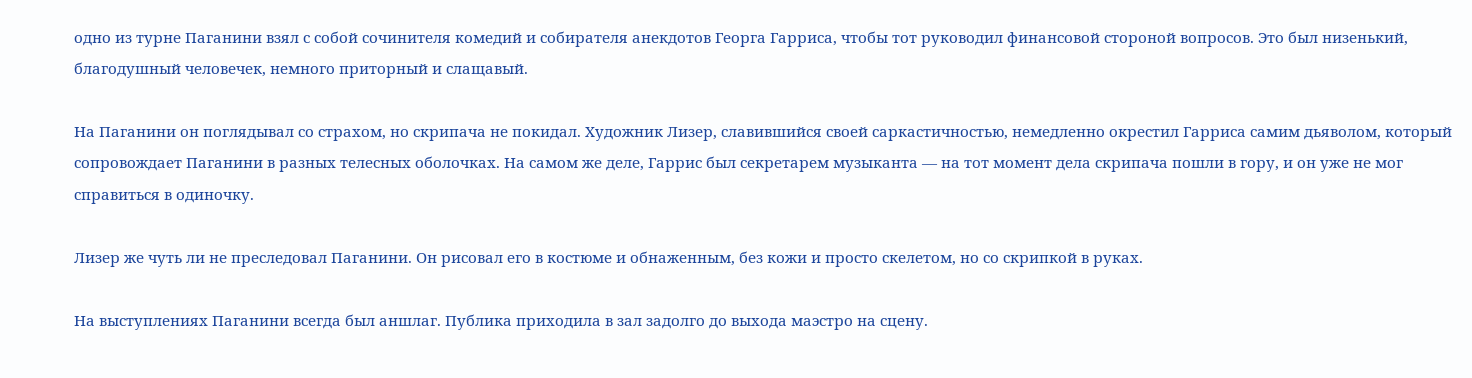одно из турне Паганини взял с собой сочинителя комедий и собирателя анекдотов Георга Гарриса, чтобы тот руководил финансовой стороной вопросов. Это был низенький, благодушный человечек, немного приторный и слащавый.

На Паганини он поглядывал со страхом, но скрипача не покидал. Художник Лизер, славившийся своей саркастичностью, немедленно окрестил Гарриса самим дьяволом, который сопровождает Паганини в разных телесных оболочках. На самом же деле, Гаррис был секретарем музыканта — на тот момент дела скрипача пошли в гору, и он уже не мог справиться в одиночку.

Лизер же чуть ли не преследовал Паганини. Он рисовал его в костюме и обнаженным, без кожи и просто скелетом, но со скрипкой в руках.

На выступлениях Паганини всегда был аншлаг. Публика приходила в зал задолго до выхода маэстро на сцену.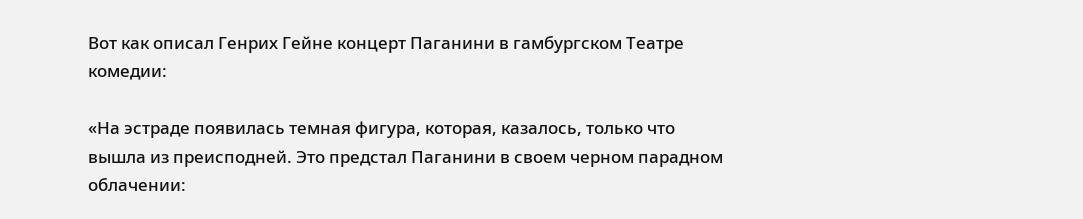Вот как описал Генрих Гейне концерт Паганини в гамбургском Театре комедии:

«На эстраде появилась темная фигура, которая, казалось, только что вышла из преисподней. Это предстал Паганини в своем черном парадном облачении: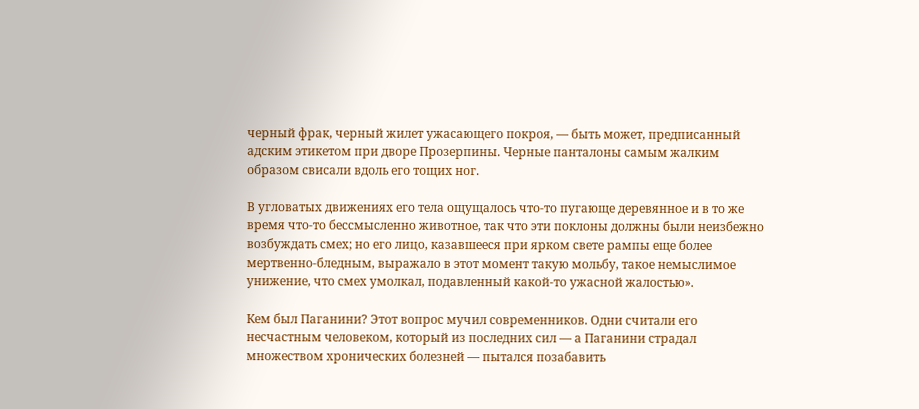черный фрак, черный жилет ужасающего покроя, — быть может, предписанный адским этикетом при дворе Прозерпины. Черные панталоны самым жалким образом свисали вдоль его тощих ног.

В угловатых движениях его тела ощущалось что-то пугающе деревянное и в то же время что-то бессмысленно животное, так что эти поклоны должны были неизбежно возбуждать смех; но его лицо, казавшееся при ярком свете рампы еще более мертвенно-бледным, выражало в этот момент такую мольбу, такое немыслимое унижение, что смех умолкал, подавленный какой-то ужасной жалостью».

Кем был Паганини? Этот вопрос мучил современников. Одни считали его несчастным человеком, который из последних сил — а Паганини страдал множеством хронических болезней — пытался позабавить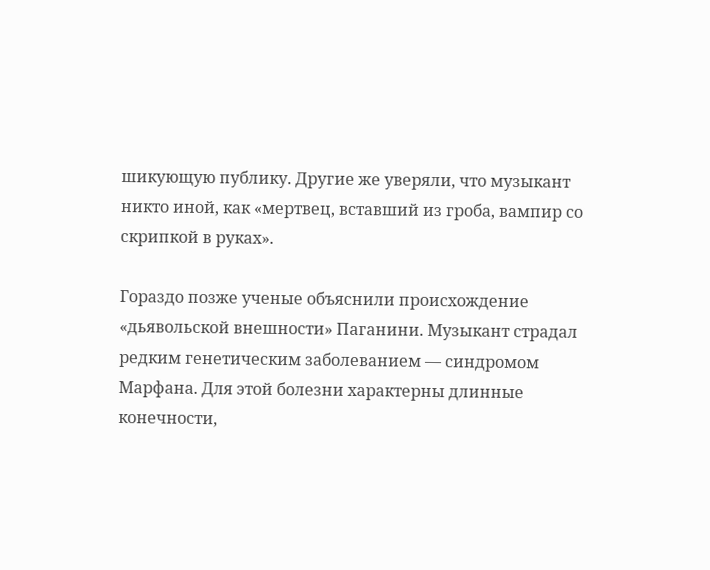шикующую публику. Другие же уверяли, что музыкант никто иной, как «мертвец, вставший из гроба, вампир со скрипкой в руках».

Гораздо позже ученые объяснили происхождение «дьявольской внешности» Паганини. Музыкант страдал редким генетическим заболеванием — синдромом Марфана. Для этой болезни характерны длинные конечности,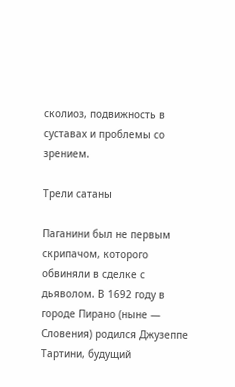сколиоз, подвижность в суставах и проблемы со зрением.

Трели сатаны

Паганини был не первым скрипачом, которого обвиняли в сделке с дьяволом. В 1692 году в городе Пирано (ныне — Словения) родился Джузеппе Тартини, будущий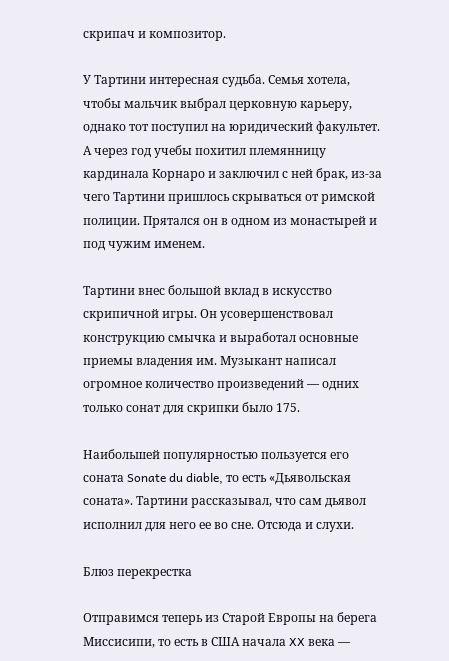скрипач и композитор.

У Тартини интересная судьба. Семья хотела, чтобы мальчик выбрал церковную карьеру, однако тот поступил на юридический факультет. А через год учебы похитил племянницу кардинала Корнаро и заключил с ней брак, из-за чего Тартини пришлось скрываться от римской полиции. Прятался он в одном из монастырей и под чужим именем.

Тартини внес большой вклад в искусство скрипичной игры. Он усовершенствовал конструкцию смычка и выработал основные приемы владения им. Музыкант написал огромное количество произведений — одних только сонат для скрипки было 175.

Наибольшей популярностью пользуется его соната Sonate du diable, то есть «Дьявольская соната». Тартини рассказывал, что сам дьявол исполнил для него ее во сне. Отсюда и слухи.

Блюз перекрестка

Отправимся теперь из Старой Европы на берега Миссисипи, то есть в США начала XX века —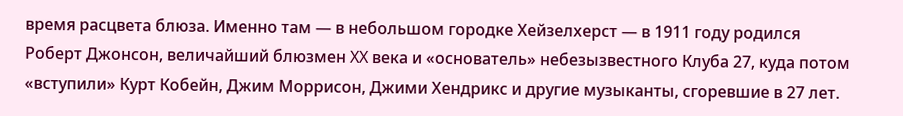время расцвета блюза. Именно там — в небольшом городке Хейзелхерст — в 1911 году родился Роберт Джонсон, величайший блюзмен XX века и «основатель» небезызвестного Клуба 27, куда потом «вступили» Курт Кобейн, Джим Моррисон, Джими Хендрикс и другие музыканты, сгоревшие в 27 лет.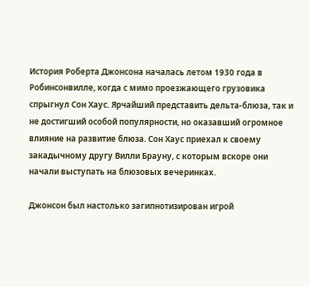История Роберта Джонсона началась летом 1930 года в Робинсонвилле, когда с мимо проезжающего грузовика спрыгнул Сон Хаус. Ярчайший представить дельта-блюза, так и не достигший особой популярности, но оказавший огромное влияние на развитие блюза. Сон Хаус приехал к своему закадычному другу Вилли Брауну, с которым вскоре они начали выступать на блюзовых вечеринках.

Джонсон был настолько загипнотизирован игрой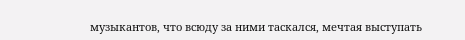музыкантов, что всюду за ними таскался, мечтая выступать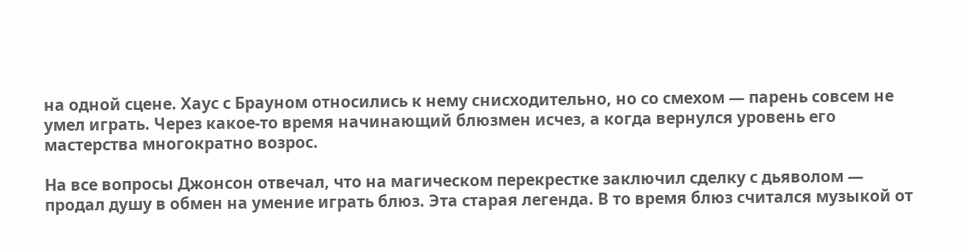на одной сцене. Хаус с Брауном относились к нему снисходительно, но со смехом — парень совсем не умел играть. Через какое-то время начинающий блюзмен исчез, а когда вернулся уровень его мастерства многократно возрос.

На все вопросы Джонсон отвечал, что на магическом перекрестке заключил сделку с дьяволом — продал душу в обмен на умение играть блюз. Эта старая легенда. В то время блюз считался музыкой от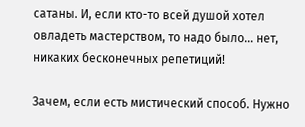сатаны. И, если кто-то всей душой хотел овладеть мастерством, то надо было… нет, никаких бесконечных репетиций!

Зачем, если есть мистический способ. Нужно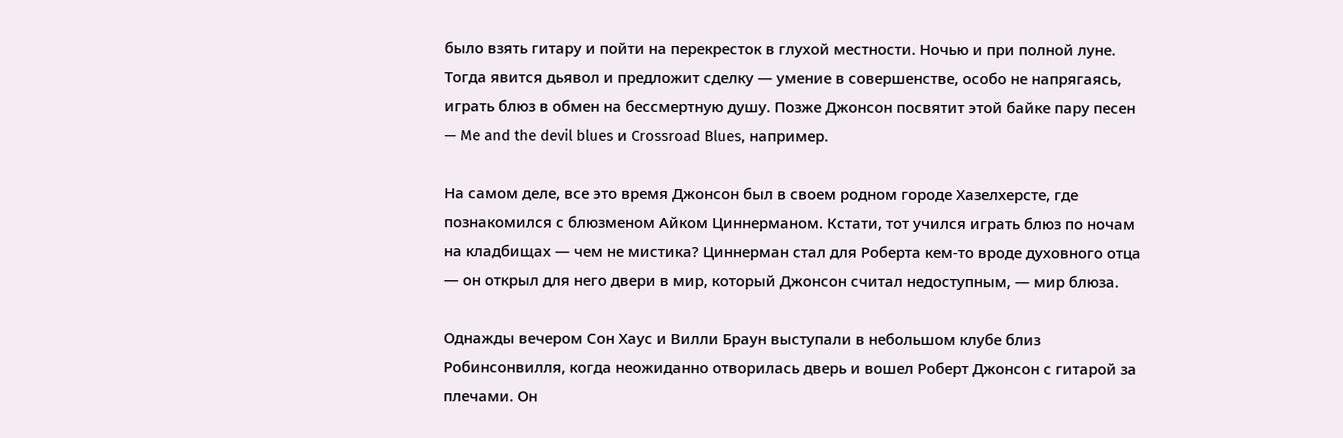было взять гитару и пойти на перекресток в глухой местности. Ночью и при полной луне. Тогда явится дьявол и предложит сделку — умение в совершенстве, особо не напрягаясь, играть блюз в обмен на бессмертную душу. Позже Джонсон посвятит этой байке пару песен — Me and the devil blues и Crossroad Blues, например.

На самом деле, все это время Джонсон был в своем родном городе Хазелхерсте, где познакомился с блюзменом Айком Циннерманом. Кстати, тот учился играть блюз по ночам на кладбищах — чем не мистика? Циннерман стал для Роберта кем-то вроде духовного отца — он открыл для него двери в мир, который Джонсон считал недоступным, — мир блюза.

Однажды вечером Сон Хаус и Вилли Браун выступали в небольшом клубе близ Робинсонвилля, когда неожиданно отворилась дверь и вошел Роберт Джонсон с гитарой за плечами. Он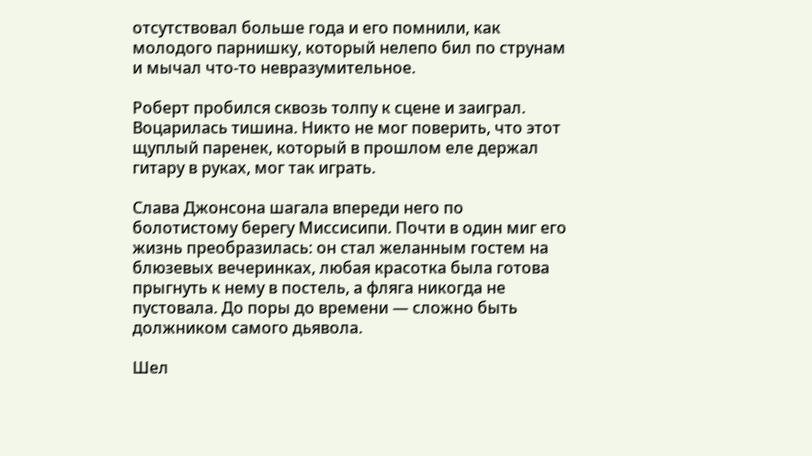отсутствовал больше года и его помнили, как молодого парнишку, который нелепо бил по струнам и мычал что-то невразумительное.

Роберт пробился сквозь толпу к сцене и заиграл. Воцарилась тишина. Никто не мог поверить, что этот щуплый паренек, который в прошлом еле держал гитару в руках, мог так играть.

Слава Джонсона шагала впереди него по болотистому берегу Миссисипи. Почти в один миг его жизнь преобразилась: он стал желанным гостем на блюзевых вечеринках, любая красотка была готова прыгнуть к нему в постель, а фляга никогда не пустовала. До поры до времени — сложно быть должником самого дьявола.

Шел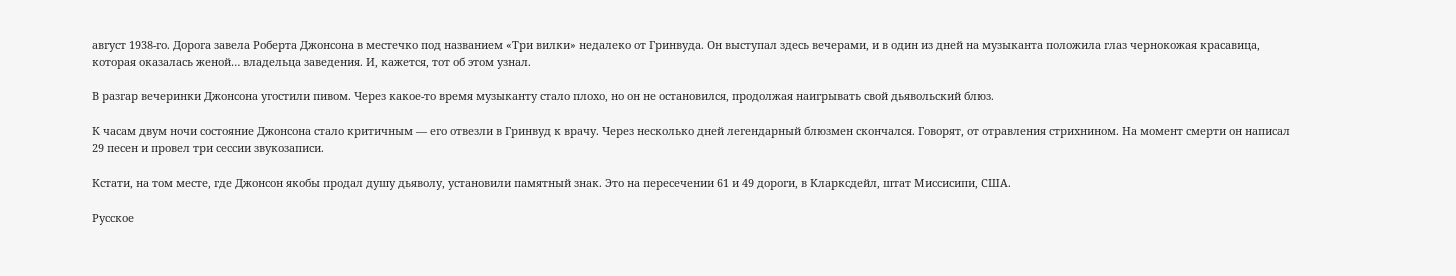август 1938-го. Дорога завела Роберта Джонсона в местечко под названием «Три вилки» недалеко от Гринвуда. Он выступал здесь вечерами, и в один из дней на музыканта положила глаз чернокожая красавица, которая оказалась женой… владельца заведения. И, кажется, тот об этом узнал.

В разгар вечеринки Джонсона угостили пивом. Через какое-то время музыканту стало плохо, но он не остановился, продолжая наигрывать свой дьявольский блюз.

К часам двум ночи состояние Джонсона стало критичным — его отвезли в Гринвуд к врачу. Через несколько дней легендарный блюзмен скончался. Говорят, от отравления стрихнином. На момент смерти он написал 29 песен и провел три сессии звукозаписи.

Кстати, на том месте, где Джонсон якобы продал душу дьяволу, установили памятный знак. Это на пересечении 61 и 49 дороги, в Кларксдейл, штат Миссисипи, США.

Русское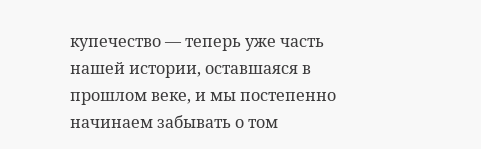купечество — теперь уже часть нашей истории, оставшаяся в прошлом веке, и мы постепенно начинаем забывать о том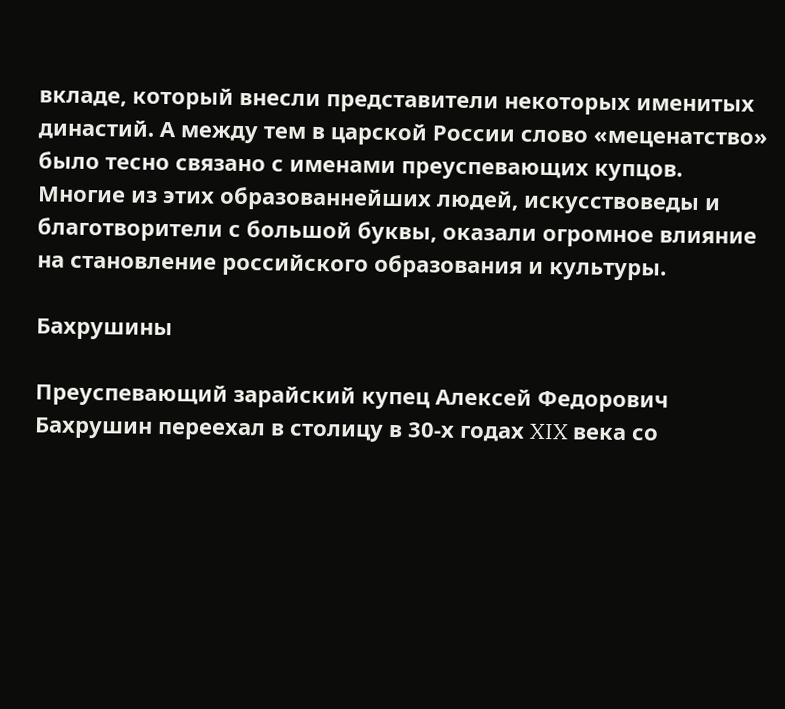вкладе, который внесли представители некоторых именитых династий. А между тем в царской России слово «меценатство» было тесно связано с именами преуспевающих купцов. Многие из этих образованнейших людей, искусствоведы и благотворители с большой буквы, оказали огромное влияние на становление российского образования и культуры.

Бахрушины

Преуспевающий зарайский купец Алексей Федорович Бахрушин переехал в столицу в 30-х годах XIX века со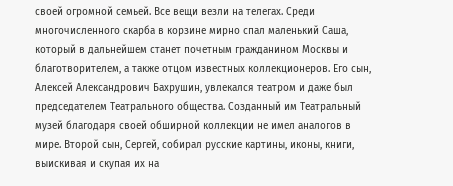своей огромной семьей. Все вещи везли на телегах. Среди многочисленного скарба в корзине мирно спал маленький Саша, который в дальнейшем станет почетным гражданином Москвы и благотворителем, а также отцом известных коллекционеров. Его сын, Алексей Александрович Бахрушин, увлекался театром и даже был председателем Театрального общества. Созданный им Театральный музей благодаря своей обширной коллекции не имел аналогов в мире. Второй сын, Сергей, собирал русские картины, иконы, книги, выискивая и скупая их на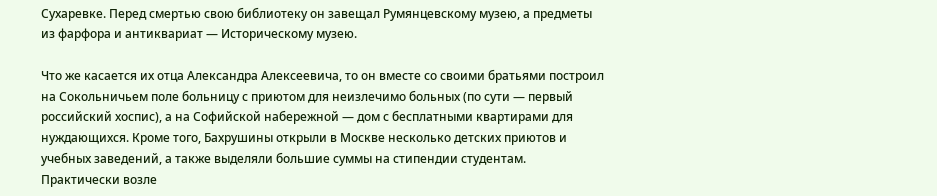Сухаревке. Перед смертью свою библиотеку он завещал Румянцевскому музею, а предметы из фарфора и антиквариат — Историческому музею.

Что же касается их отца Александра Алексеевича, то он вместе со своими братьями построил на Сокольничьем поле больницу с приютом для неизлечимо больных (по сути — первый российский хоспис), а на Софийской набережной — дом с бесплатными квартирами для нуждающихся. Кроме того, Бахрушины открыли в Москве несколько детских приютов и учебных заведений, а также выделяли большие суммы на стипендии студентам. Практически возле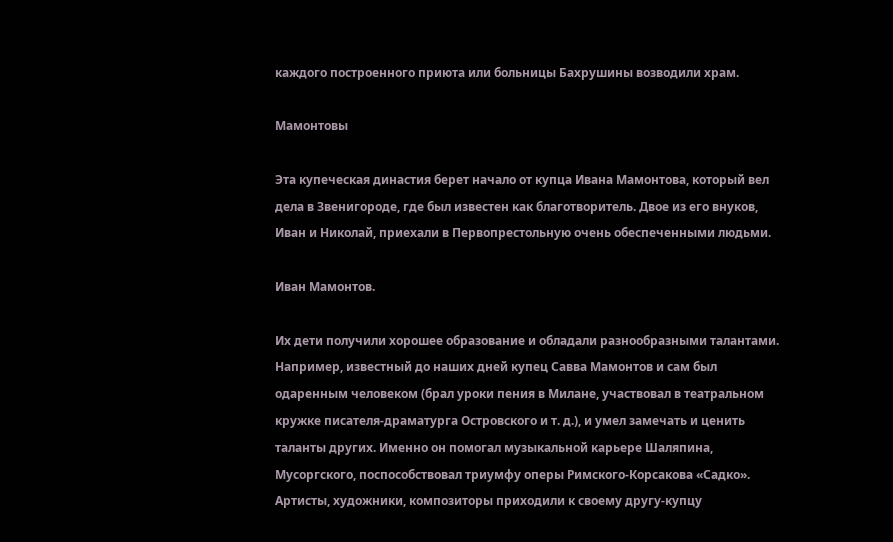каждого построенного приюта или больницы Бахрушины возводили храм.

Мамонтовы

Эта купеческая династия берет начало от купца Ивана Мамонтова, который вел дела в Звенигороде, где был известен как благотворитель. Двое из его внуков, Иван и Николай, приехали в Первопрестольную очень обеспеченными людьми.

Иван Мамонтов.

Их дети получили хорошее образование и обладали разнообразными талантами. Например, известный до наших дней купец Савва Мамонтов и сам был одаренным человеком (брал уроки пения в Милане, участвовал в театральном кружке писателя-драматурга Островского и т. д.), и умел замечать и ценить таланты других. Именно он помогал музыкальной карьере Шаляпина, Мусоргского, поспособствовал триумфу оперы Римского-Корсакова «Садко». Артисты, художники, композиторы приходили к своему другу-купцу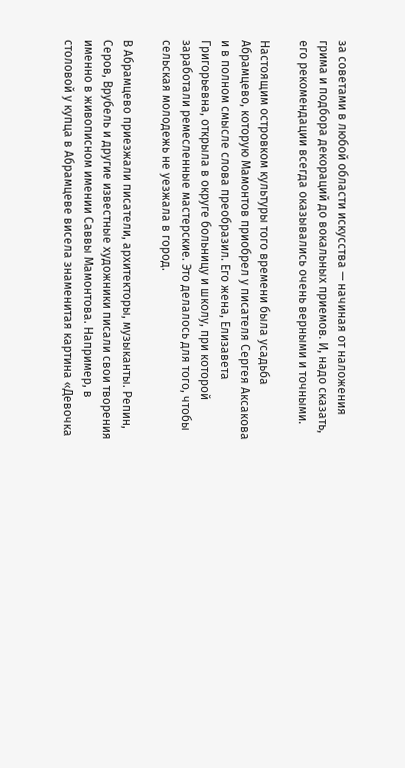за советами в любой области искусства — начиная от наложения грима и подбора декораций до вокальных приемов. И, надо сказать, его рекомендации всегда оказывались очень верными и точными.

Настоящим островком культуры того времени была усадьба Абрамцево, которую Мамонтов приобрел у писателя Сергея Аксакова и в полном смысле слова преобразил. Его жена, Елизавета Григорьевна, открыла в округе больницу и школу, при которой заработали ремесленные мастерские. Это делалось для того, чтобы сельская молодежь не уезжала в город.

В Абрамцево приезжали писатели, архитекторы, музыканты. Репин, Серов, Врубель и другие известные художники писали свои творения именно в живописном имении Саввы Мамонтова. Например, в столовой у купца в Абрамцеве висела знаменитая картина «Девочка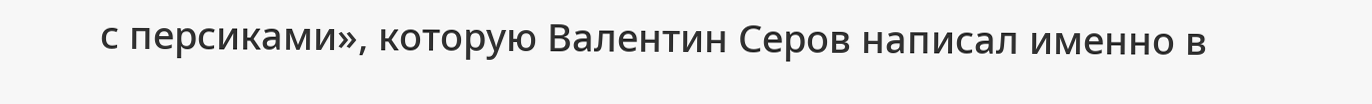с персиками», которую Валентин Серов написал именно в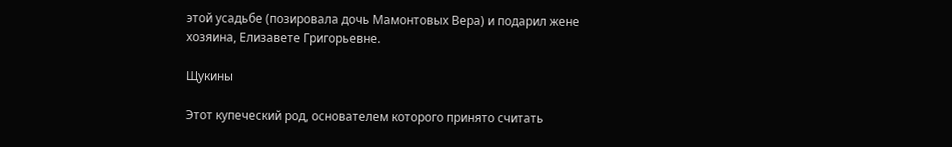этой усадьбе (позировала дочь Мамонтовых Вера) и подарил жене хозяина, Елизавете Григорьевне.

Щукины

Этот купеческий род, основателем которого принято считать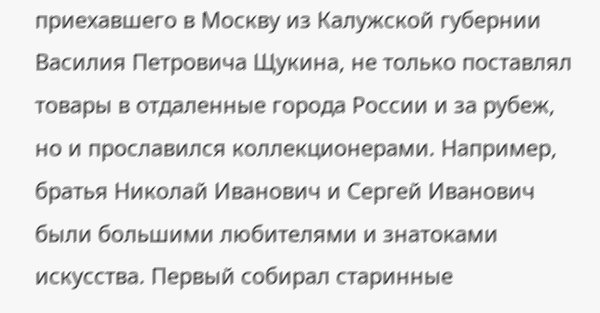приехавшего в Москву из Калужской губернии Василия Петровича Щукина, не только поставлял товары в отдаленные города России и за рубеж, но и прославился коллекционерами. Например, братья Николай Иванович и Сергей Иванович были большими любителями и знатоками искусства. Первый собирал старинные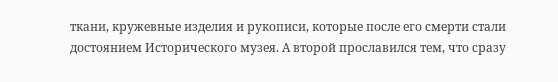ткани, кружевные изделия и рукописи, которые после его смерти стали достоянием Исторического музея. А второй прославился тем, что сразу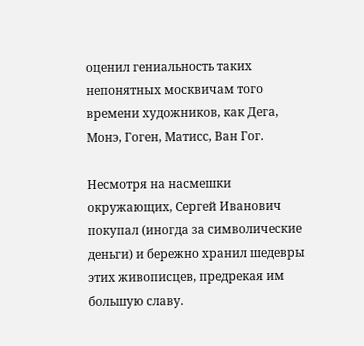оценил гениальность таких непонятных москвичам того времени художников, как Дега, Монэ, Гоген, Матисс, Ван Гог.

Несмотря на насмешки окружающих, Сергей Иванович покупал (иногда за символические деньги) и бережно хранил шедевры этих живописцев, предрекая им большую славу.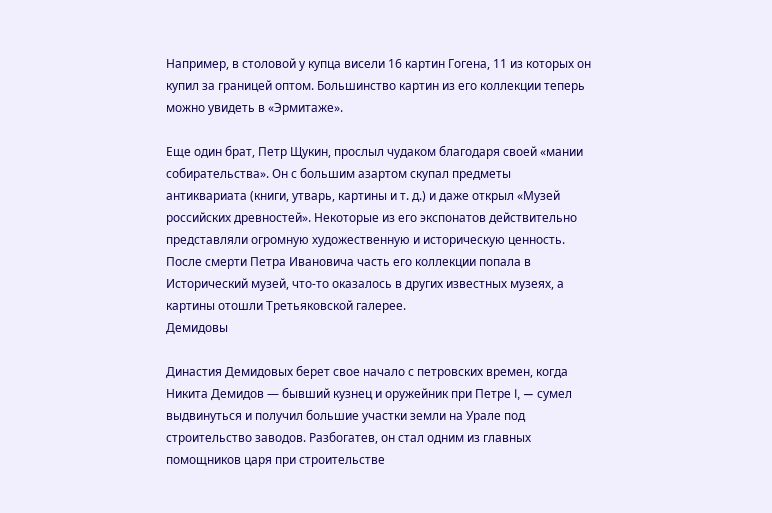Например, в столовой у купца висели 16 картин Гогена, 11 из которых он купил за границей оптом. Большинство картин из его коллекции теперь можно увидеть в «Эрмитаже».

Еще один брат, Петр Щукин, прослыл чудаком благодаря своей «мании собирательства». Он с большим азартом скупал предметы антиквариата (книги, утварь, картины и т. д.) и даже открыл «Музей российских древностей». Некоторые из его экспонатов действительно представляли огромную художественную и историческую ценность. После смерти Петра Ивановича часть его коллекции попала в Исторический музей, что-то оказалось в других известных музеях, а картины отошли Третьяковской галерее.
Демидовы

Династия Демидовых берет свое начало с петровских времен, когда Никита Демидов — бывший кузнец и оружейник при Петре I, — сумел выдвинуться и получил большие участки земли на Урале под строительство заводов. Разбогатев, он стал одним из главных помощников царя при строительстве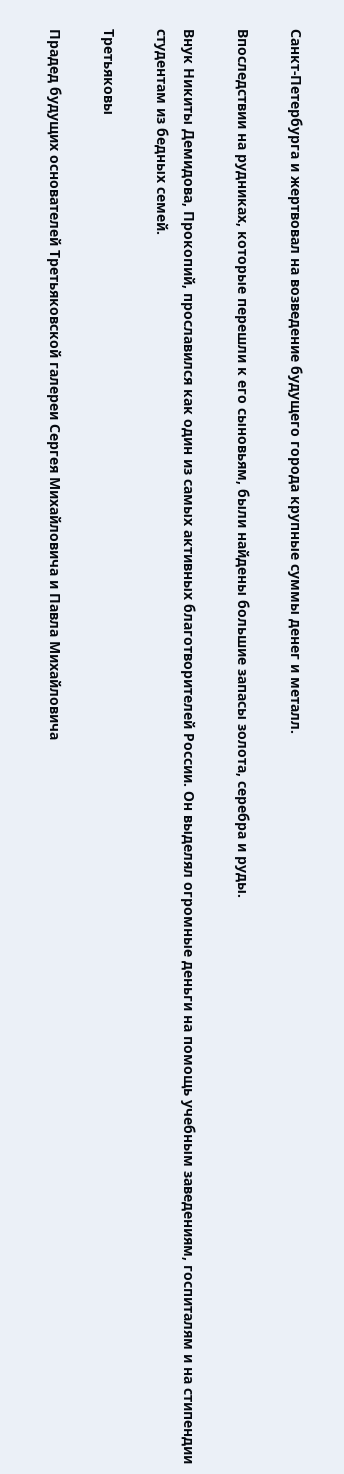Санкт-Петербурга и жертвовал на возведение будущего города крупные суммы денег и металл.

Впоследствии на рудниках, которые перешли к его сыновьям, были найдены большие запасы золота, серебра и руды.

Внук Никиты Демидова, Прокопий, прославился как один из самых активных благотворителей России. Он выделял огромные деньги на помощь учебным заведениям, госпиталям и на стипендии студентам из бедных семей.

Третьяковы

Прадед будущих основателей Третьяковской галереи Сергея Михайловича и Павла Михайловича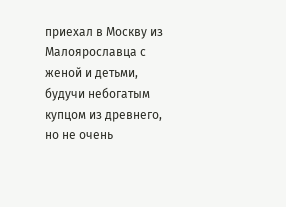приехал в Москву из Малоярославца с женой и детьми, будучи небогатым купцом из древнего, но не очень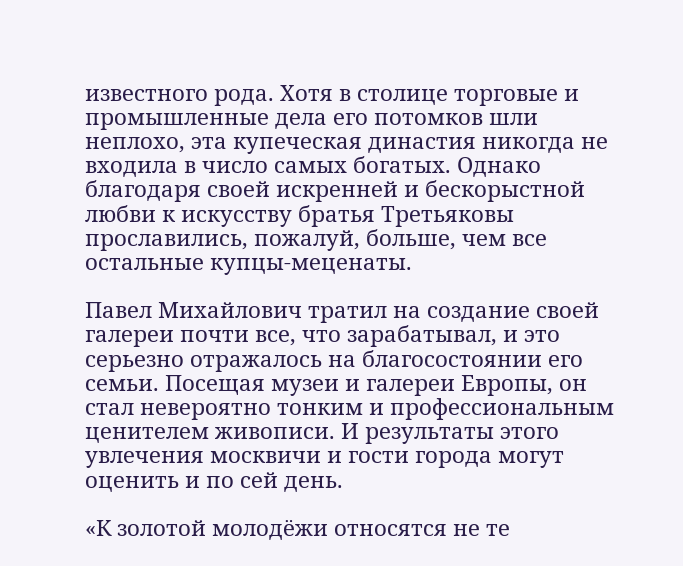известного рода. Хотя в столице торговые и промышленные дела его потомков шли неплохо, эта купеческая династия никогда не входила в число самых богатых. Однако благодаря своей искренней и бескорыстной любви к искусству братья Третьяковы прославились, пожалуй, больше, чем все остальные купцы-меценаты.

Павел Михайлович тратил на создание своей галереи почти все, что зарабатывал, и это серьезно отражалось на благосостоянии его семьи. Посещая музеи и галереи Европы, он стал невероятно тонким и профессиональным ценителем живописи. И результаты этого увлечения москвичи и гости города могут оценить и по сей день.

«К золотой молодёжи относятся не те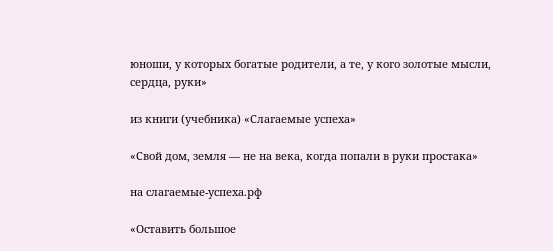юноши, у которых богатые родители, а те, у кого золотые мысли, сердца, руки»

из книги (учебника) «Слагаемые успеха»

«Свой дом, земля — не на века, когда попали в руки простака»

на слагаемые-успеха.рф

«Оставить большое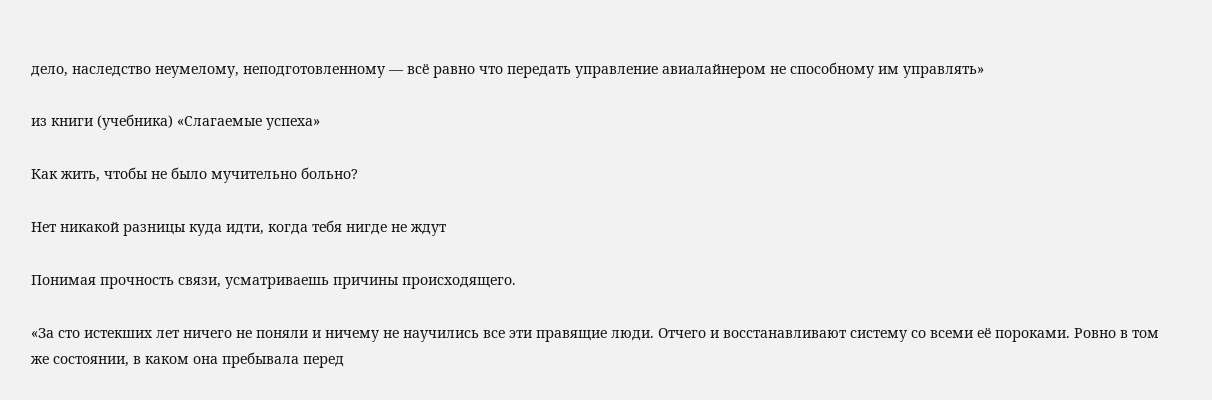дело, наследство неумелому, неподготовленному — всё равно что передать управление авиалайнером не способному им управлять»

из книги (учебника) «Слагаемые успеха»

Как жить, чтобы не было мучительно больно?

Нет никакой разницы куда идти, когда тебя нигде не ждут

Понимая прочность связи, усматриваешь причины происходящего.

«За сто истекших лет ничего не поняли и ничему не научились все эти правящие люди. Отчего и восстанавливают систему со всеми её пороками. Ровно в том же состоянии, в каком она пребывала перед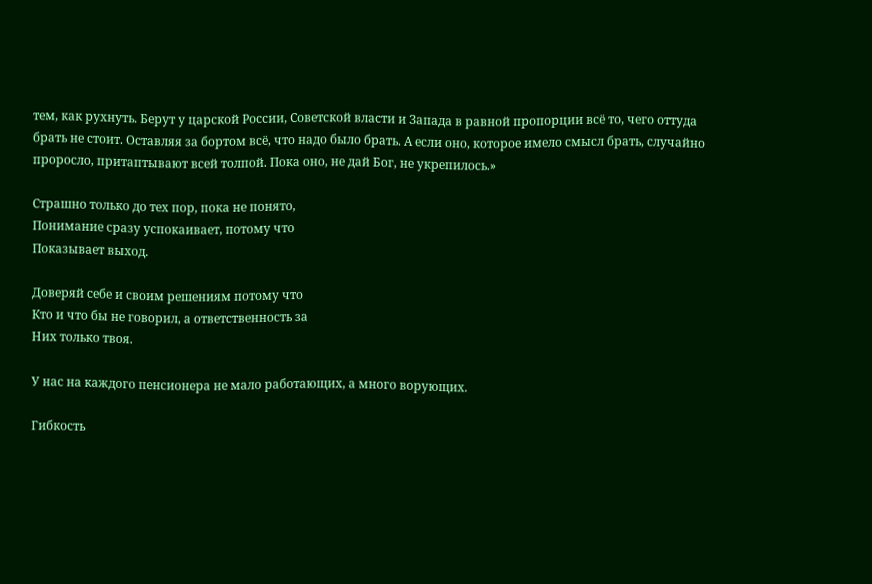тем, как рухнуть. Берут у царской России, Советской власти и Запада в равной пропорции всё то, чего оттуда брать не стоит. Оставляя за бортом всё, что надо было брать. А если оно, которое имело смысл брать, случайно проросло, притаптывают всей толпой. Пока оно, не дай Бог, не укрепилось.»

Страшно только до тех пор, пока не понято,
Понимание сразу успокаивает, потому что
Показывает выход.

Доверяй себе и своим решениям потому что
Кто и что бы не говорил, а ответственность за
Них только твоя.

У нас на каждого пенсионера не мало работающих, а много ворующих.

Гибкость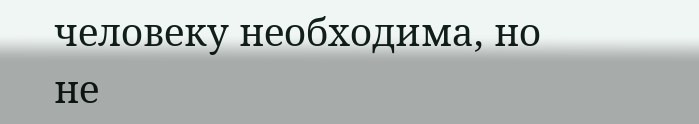человеку необходима, но не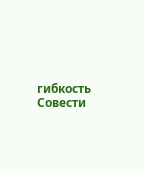гибкость
Совести